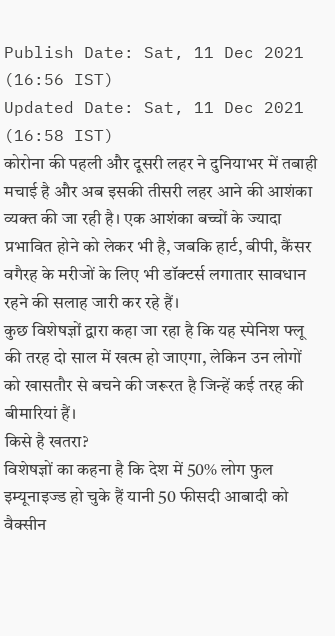Publish Date: Sat, 11 Dec 2021 (16:56 IST)
Updated Date: Sat, 11 Dec 2021 (16:58 IST)
कोरोना की पहली और दूसरी लहर ने दुनियाभर में तबाही मचाई है और अब इसकी तीसरी लहर आने की आशंका व्यक्त की जा रही है। एक आशंका बच्चों के ज्यादा प्रभावित होने को लेकर भी है, जबकि हार्ट, बीपी, कैंसर वगैरह के मरीजों के लिए भी डॉक्टर्स लगातार सावधान रहने की सलाह जारी कर रहे हैं।
कुछ विशेषज्ञों द्वारा कहा जा रहा है कि यह स्पेनिश फ्लू की तरह दो साल में खत्म हो जाएगा, लेकिन उन लोगों को खासतौर से बचने की जरूरत है जिन्हें कई तरह की बीमारियां हैं।
किसे है खतरा?
विशेषज्ञों का कहना है कि देश में 50% लोग फुल इम्यूनाइज्ड हो चुके हैं यानी 50 फीसदी आबादी को वैक्सीन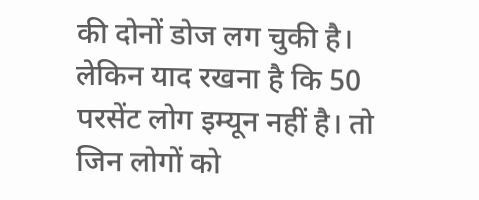की दोनों डोज लग चुकी है। लेकिन याद रखना है कि 50 परसेंट लोग इम्यून नहीं है। तो जिन लोगों को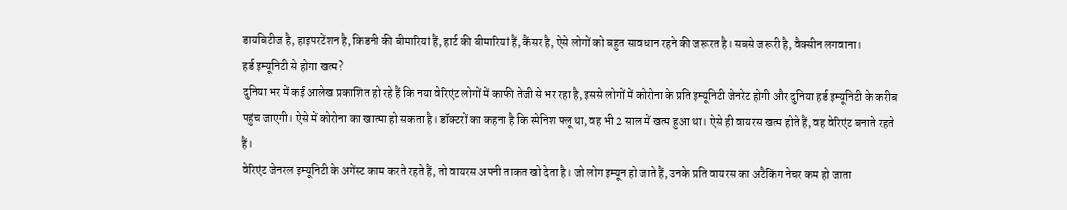डायबिटीज है, हाइपरटेंशन है, किडनी की बीमारियां हैं, हार्ट की बीमारियां हैं, कैंसर है, ऐसे लोगों को बहुत सावधान रहने की जरूरत है। सबसे जरूरी है, वैक्सीन लगवाना।
हर्ड इम्यूनिटी से होगा खत्म?
दुनिया भर में कई आलेख प्रकाशित हो रहे हैं कि नया वेरिएंट लोगों में काफी तेजी से भर रहा है, इससे लोगों में कोरोना के प्रति इम्यूनिटी जेनरेट होगी और दुनिया हर्ड इम्यूनिटी के करीब पहुंच जाएगी। ऐसे में कोरोना का खात्मा हो सकता है। डॉक्टरों का कहना है कि स्पेनिश फ्लू था, वह भी 2 साल में खत्म हुआ था। ऐसे ही वायरस खत्म होते हैं, वह वेरिएंट बनाते रहते हैं।
वेरिएंट जेनरल इम्यूनिटी के अगेंस्ट काम करते रहते हैं, तो वायरस अपनी ताकत खो देता है। जो लोग इम्यून हो जाते हैं, उनके प्रति वायरस का अटैकिंग नेचर कम हो जाता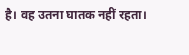है। वह उतना घातक नहीं रहता।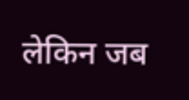लेकिन जब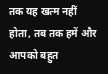तक यह खत्म नहीं होता, तब तक हमें और आपको बहुत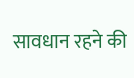सावधान रहने की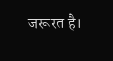जरूरत है।